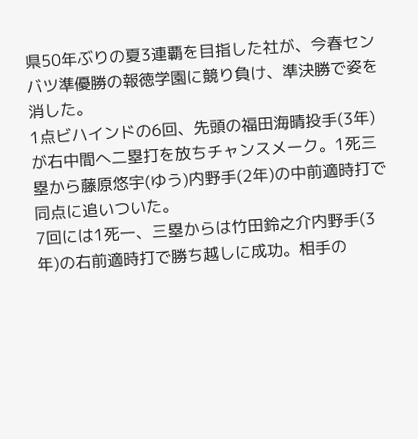県50年ぶりの夏3連覇を目指した社が、今春センバツ準優勝の報徳学園に競り負け、準決勝で姿を消した。
1点ビハインドの6回、先頭の福田海晴投手(3年)が右中間へ二塁打を放ちチャンスメーク。1死三塁から藤原悠宇(ゆう)内野手(2年)の中前適時打で同点に追いついた。
7回には1死一、三塁からは竹田鈴之介内野手(3年)の右前適時打で勝ち越しに成功。相手の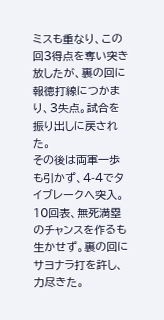ミスも重なり、この回3得点を奪い突き放したが、裏の回に報徳打線につかまり、3失点。試合を振り出しに戻された。
その後は両軍一歩も引かず、4-4でタイブレークへ突入。10回表、無死満塁のチャンスを作るも生かせず。裏の回にサヨナラ打を許し、力尽きた。